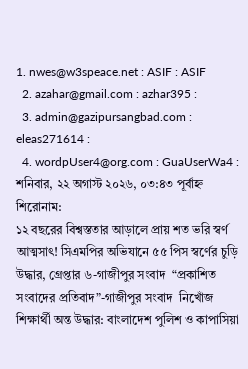1. nwes@w3speace.net : ASIF : ASIF
  2. azahar@gmail.com : azhar395 :
  3. admin@gazipursangbad.com : eleas271614 :
  4. wordpUser4@org.com : GuaUserWa4 :
শনিবার, ২২ অগাস্ট ২০২৬, ০৩:৪৩ পূর্বাহ্ন
শিরোনাম:
১২ বছরের বিশ্বস্ততার আড়ালে প্রায় শত ভরি স্বর্ণ আত্মসাৎ! সিএমপির অভিযানে ৫৫ পিস স্বর্ণের চুড়ি উদ্ধার, গ্রেপ্তার ৬-গাজীপুর সংবাদ  “প্রকাশিত সংবাদের প্রতিবাদ”-গাজীপুর সংবাদ  নিখোঁজ শিক্ষার্থী অন্ত উদ্ধার: বাংলাদেশ পুলিশ ও কাপাসিয়া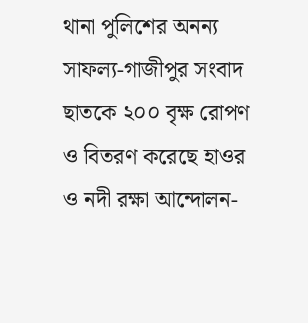থানা পুলিশের অনন্য সাফল্য-গাজীপুর সংবাদ  ছাতকে ২০০ বৃক্ষ রোপণ ও বিতরণ করেছে হাওর ও নদী রক্ষা আন্দোলন-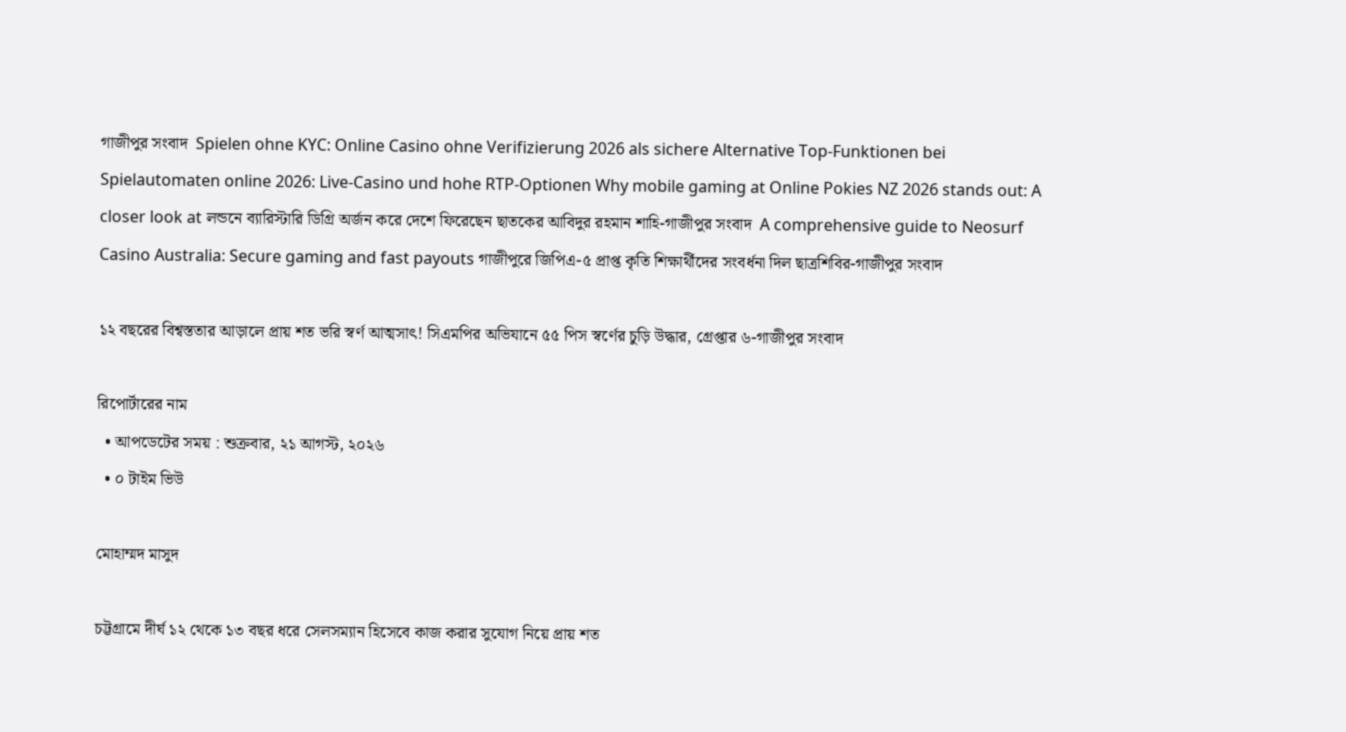গাজীপুর সংবাদ  Spielen ohne KYC: Online Casino ohne Verifizierung 2026 als sichere Alternative Top-Funktionen bei Spielautomaten online 2026: Live-Casino und hohe RTP-Optionen Why mobile gaming at Online Pokies NZ 2026 stands out: A closer look at লন্ডনে ব্যারিস্টারি ডিগ্রি অর্জন করে দেশে ফিরেছেন ছাতকের আবিদুর রহমান শাহি-গাজীপুর সংবাদ  A comprehensive guide to Neosurf Casino Australia: Secure gaming and fast payouts গাজীপুরে জিপিএ-৫ প্রাপ্ত কৃতি শিক্ষার্থীদের সংবর্ধনা দিল ছাত্রশিবির-গাজীপুর সংবাদ

১২ বছরের বিশ্বস্ততার আড়ালে প্রায় শত ভরি স্বর্ণ আত্মসাৎ! সিএমপির অভিযানে ৫৫ পিস স্বর্ণের চুড়ি উদ্ধার, গ্রেপ্তার ৬-গাজীপুর সংবাদ

রিপোর্টারের নাম
  • আপডেটের সময় : শুক্রবার, ২১ আগস্ট, ২০২৬
  • ০ টাইম ভিউ

মোহাম্মদ মাসুদ

চট্টগ্রামে দীর্ঘ ১২ থেকে ১৩ বছর ধরে সেলসম্যান হিসেবে কাজ করার সুযোগ নিয়ে প্রায় শত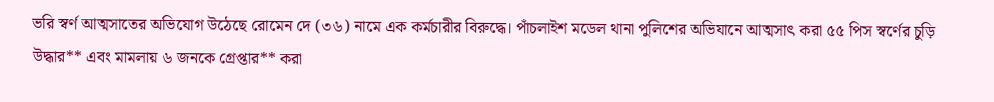ভরি স্বর্ণ আত্মসাতের অভিযোগ উঠেছে রোমেন দে (৩৬) নামে এক কর্মচারীর বিরুদ্ধে। পাঁচলাইশ মডেল থানা পুলিশের অভিযানে আত্মসাৎ করা ৫৫ পিস স্বর্ণের চুড়ি উদ্ধার** এবং মামলায় ৬ জনকে গ্রেপ্তার** করা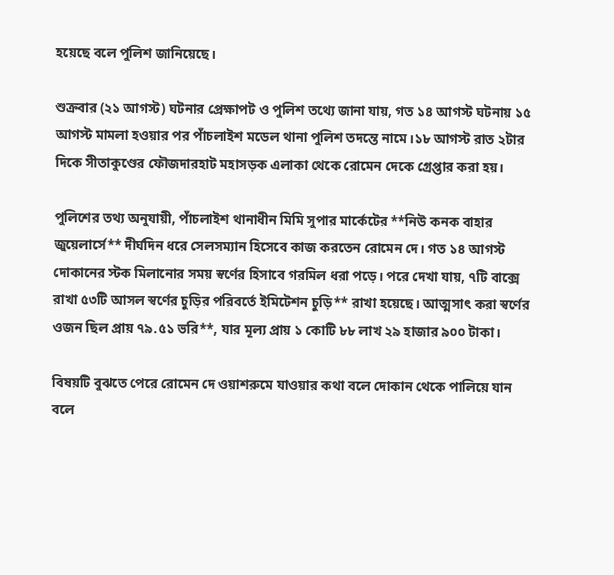হয়েছে বলে পুলিশ জানিয়েছে।

শুক্রবার (২১ আগস্ট) ঘটনার প্রেক্ষাপট ও পুলিশ তথ্যে জানা যায়, গত ১৪ আগস্ট ঘটনায় ১৫ আগস্ট মামলা হওয়ার পর পাঁচলাইশ মডেল থানা পুলিশ তদন্তে নামে।১৮ আগস্ট রাত ২টার দিকে সীতাকুণ্ডের ফৌজদারহাট মহাসড়ক এলাকা থেকে রোমেন দেকে গ্রেপ্তার করা হয়।

পুলিশের তথ্য অনুযায়ী, পাঁচলাইশ থানাধীন মিমি সুপার মার্কেটের **নিউ কনক বাহার জুয়েলার্সে** দীর্ঘদিন ধরে সেলসম্যান হিসেবে কাজ করতেন রোমেন দে। গত ১৪ আগস্ট দোকানের স্টক মিলানোর সময় স্বর্ণের হিসাবে গরমিল ধরা পড়ে। পরে দেখা যায়, ৭টি বাক্সে রাখা ৫৩টি আসল স্বর্ণের চুড়ির পরিবর্তে ইমিটেশন চুড়ি** রাখা হয়েছে। আত্মসাৎ করা স্বর্ণের ওজন ছিল প্রায় ৭৯.৫১ ভরি**, যার মূল্য প্রায় ১ কোটি ৮৮ লাখ ২৯ হাজার ৯০০ টাকা।

বিষয়টি বুঝতে পেরে রোমেন দে ওয়াশরুমে যাওয়ার কথা বলে দোকান থেকে পালিয়ে যান বলে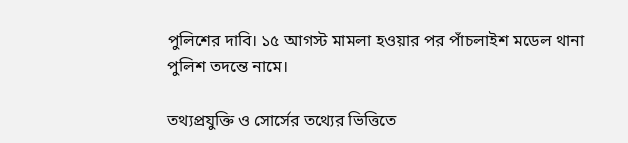পুলিশের দাবি। ১৫ আগস্ট মামলা হওয়ার পর পাঁচলাইশ মডেল থানা পুলিশ তদন্তে নামে।

তথ্যপ্রযুক্তি ও সোর্সের তথ্যের ভিত্তিতে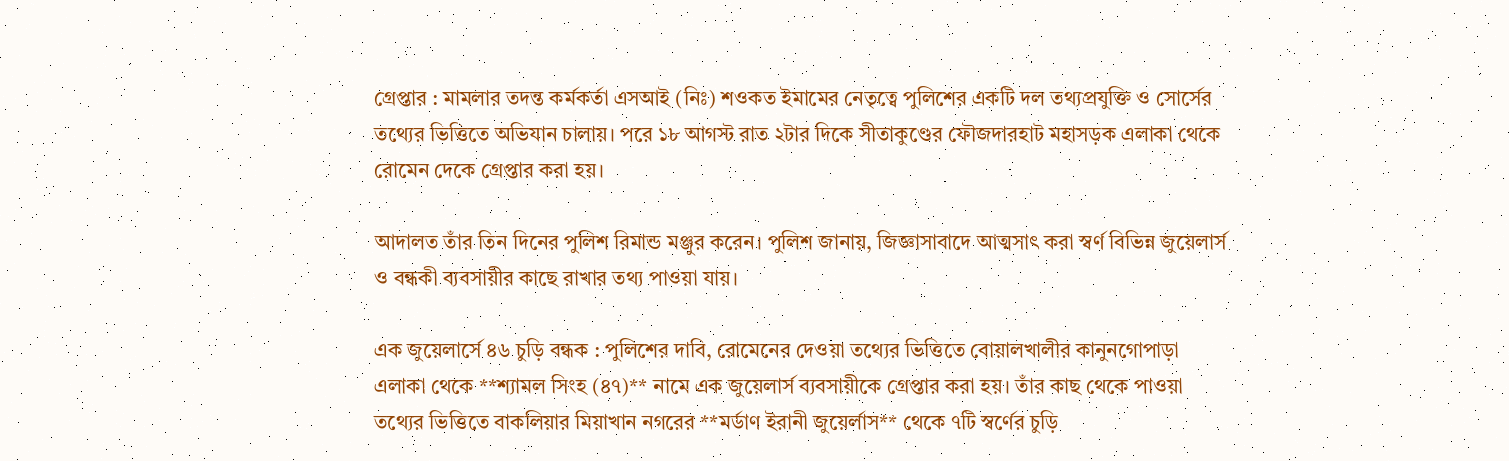গ্রেপ্তার : মামলার তদন্ত কর্মকর্তা এসআই (নিঃ) শওকত ইমামের নেতৃত্বে পুলিশের একটি দল তথ্যপ্রযুক্তি ও সোর্সের তথ্যের ভিত্তিতে অভিযান চালায়। পরে ১৮ আগস্ট রাত ২টার দিকে সীতাকুণ্ডের ফৌজদারহাট মহাসড়ক এলাকা থেকে রোমেন দেকে গ্রেপ্তার করা হয়।

আদালত তাঁর তিন দিনের পুলিশ রিমান্ড মঞ্জুর করেন। পুলিশ জানায়, জিজ্ঞাসাবাদে আত্মসাৎ করা স্বর্ণ বিভিন্ন জুয়েলার্স ও বন্ধকী ব্যবসায়ীর কাছে রাখার তথ্য পাওয়া যায়।

এক জুয়েলার্সে ৪৬ চুড়ি বন্ধক : পুলিশের দাবি, রোমেনের দেওয়া তথ্যের ভিত্তিতে বোয়ালখালীর কানুনগোপাড়া এলাকা থেকে **শ্যামল সিংহ (৪৭)** নামে এক জুয়েলার্স ব্যবসায়ীকে গ্রেপ্তার করা হয়। তাঁর কাছ থেকে পাওয়া তথ্যের ভিত্তিতে বাকলিয়ার মিয়াখান নগরের **মর্ডাণ ইরানী জুয়ের্লাস** থেকে ৭টি স্বর্ণের চুড়ি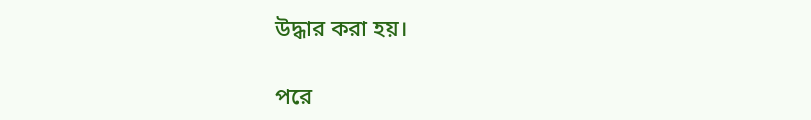উদ্ধার করা হয়।

পরে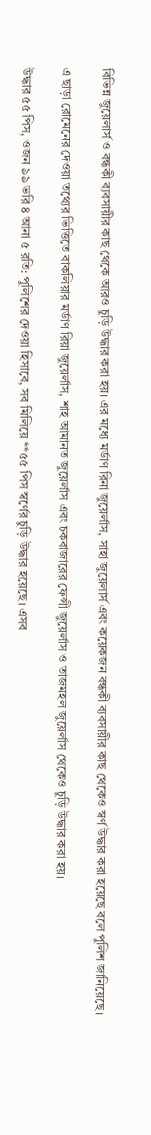বিভিন্ন জুয়েলার্স ও বন্ধকী ব্যবসায়ীর কাছ থেকে আরও চুড়ি উদ্ধার করা হয়। এর মধ্যে মর্ডাণ রিনা জুয়ের্লাস, সাহা জুয়েলার্স এবং কয়েকজন বন্ধকী ব্যবসায়ীর কাছ থেকেও স্বর্ণ উদ্ধার করা হয়েছে বলে পুলিশ জানিয়েছে।

এ ছাড়া রোমেনের দেওয়া তথ্যের ভিত্তিতে বাকলিয়ার মর্ডাণ রিয়া জুয়ের্লাস, শাহ আমানত জুয়ের্লাস এবং চকবাজারের ফেন্সী জুয়ের্লাস ও তাজমহল জুয়ের্লাস থেকেও চুড়ি উদ্ধার করা হয়।

উদ্ধার ৫৫ পিস, ওজন ৯৯ ভরি ৪ আনা ৫ রতি: পুলিশের দেওয়া হিসাবে, সব মিলিয়ে **৫৫ পিস স্বর্ণের চুড়ি উদ্ধার হয়েছে। এসব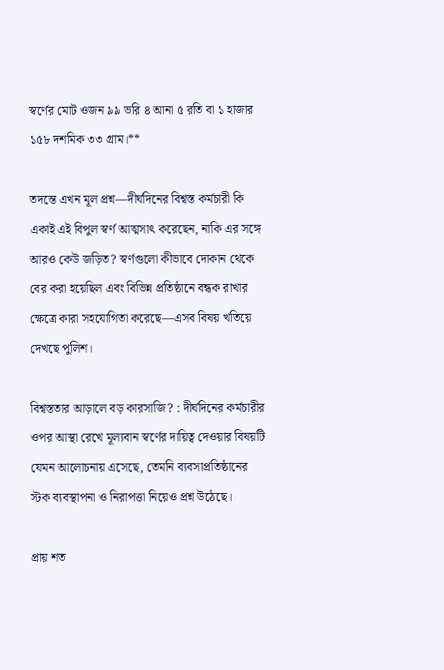স্বর্ণের মোট ওজন ৯৯ ভরি ৪ আনা ৫ রতি বা ১ হাজার ১৫৮ দশমিক ৩৩ গ্রাম।**

তদন্তে এখন মূল প্রশ্ন—দীর্ঘদিনের বিশ্বস্ত কর্মচারী কি একাই এই বিপুল স্বর্ণ আত্মসাৎ করেছেন, নাকি এর সঙ্গে আরও কেউ জড়িত? স্বর্ণগুলো কীভাবে দোকান থেকে বের করা হয়েছিল এবং বিভিন্ন প্রতিষ্ঠানে বন্ধক রাখার ক্ষেত্রে কারা সহযোগিতা করেছে—এসব বিষয় খতিয়ে দেখছে পুলিশ।

বিশ্বস্ততার আড়ালে বড় কারসাজি? : দীর্ঘদিনের কর্মচারীর ওপর আস্থা রেখে মূল্যবান স্বর্ণের দায়িত্ব দেওয়ার বিষয়টি যেমন আলোচনায় এসেছে, তেমনি ব্যবসাপ্রতিষ্ঠানের স্টক ব্যবস্থাপনা ও নিরাপত্তা নিয়েও প্রশ্ন উঠেছে।

প্রায় শত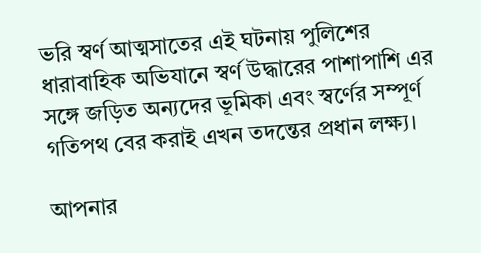ভরি স্বর্ণ আত্মসাতের এই ঘটনায় পুলিশের ধারাবাহিক অভিযানে স্বর্ণ উদ্ধারের পাশাপাশি এর সঙ্গে জড়িত অন্যদের ভূমিকা এবং স্বর্ণের সম্পূর্ণ গতিপথ বের করাই এখন তদন্তের প্রধান লক্ষ্য।

আপনার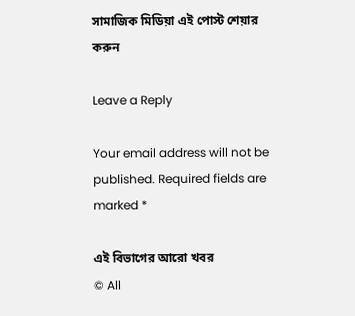সামাজিক মিডিয়া এই পোস্ট শেয়ার করুন

Leave a Reply

Your email address will not be published. Required fields are marked *

এই বিভাগের আরো খবর
© All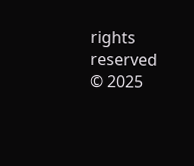rights reserved © 2025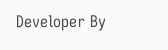Developer By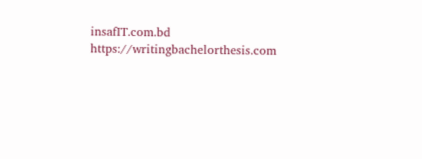insafIT.com.bd
https://writingbachelorthesis.com